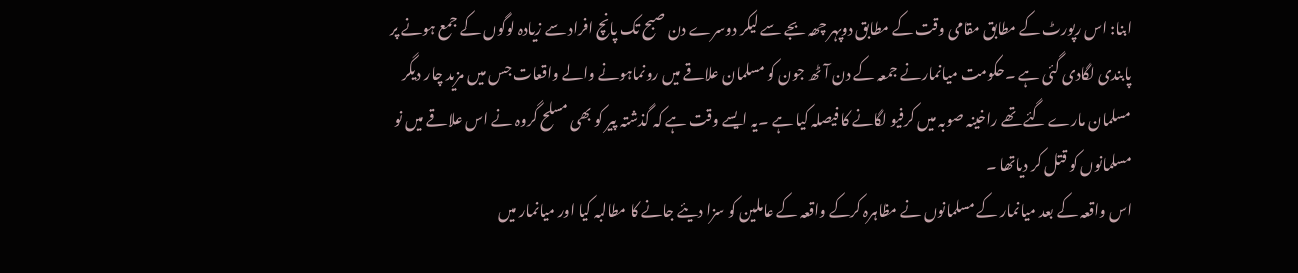ابنا: اس رپورٹ کے مطابق مقامی وقت کے مطابق دوپہر چھہ بجے سے لیکر دوسرے دن صبح تک پانچ افراد سے زيادہ لوگوں کے جمع ہونے پر پابندی لگادی گئی ہے ۔حکومت میانمارنے جمعہ کے دن آٹھ جون کو مسلمان علاقے میں رونماہونے والے واقعات جس میں مزيد چار دیگر مسلمان مارے گئے تھے راخینہ صوبہ میں کرفیو لگانے کا فیصلہ کیا ہے ۔یہ ایسے وقت ہے کہ گذشتہ پیر کو بھی مسلح گروہ نے اس علاقے میں نو مسلمانوں کو قتل کر دیاتھا ۔
اس واقعہ کے بعد میانمار کے مسلمانوں نے مظاہرہ کرکے واقعہ کے عاملین کو سزا دیئے جانے کا مطالبہ کیا اور میانمار میں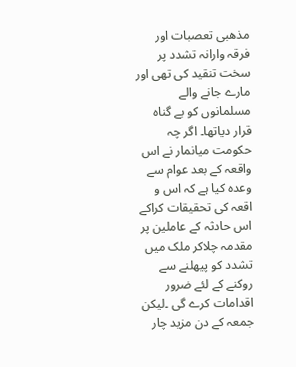مذھبی تعصبات اور فرقہ وارانہ تشدد پر سخت تنقید کی تھی اور مارے جانے والے مسلمانوں کو بے گناہ قرار دیاتھا۔ اگر چہ حکومت میانمار نے اس واقعہ کے بعد عوام سے وعدہ کیا ہے کہ اس و اقعہ کی تحقیقات کراکے اس حادثہ کے عاملین پر مقدمہ چلاکر ملک میں تشدد کو پیھلنے سے روکنے کے لئے ضرور اقدامات کرے گی ۔لیکن جمعہ کے دن مزيد چار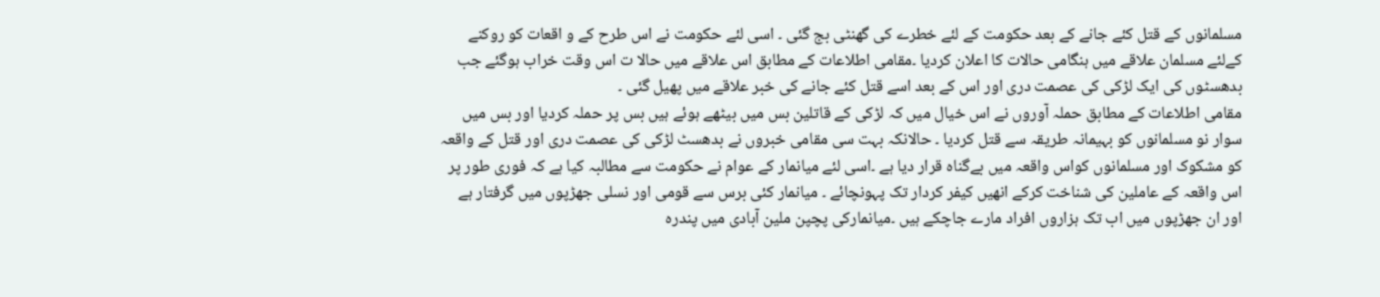مسلمانوں کے قتل کئے جانے کے بعد حکومت کے لئے خطرے کی گھنٹی بج گئی ۔ اسی لئے حکومت نے اس طرح کے و اقعات کو روکنے کےلئے مسلمان علاقے میں ہنگامی حالات کا اعلان کردیا ۔مقامی اطلاعات کے مطابق اس علاقے میں حالا ت اس وقت خراب ہوگئے جب بدھسٹوں کی ایک لڑکی کی عصمت دری اور اس کے بعد اسے قتل کئے جانے کی خبر علاقے میں پھیل گئی ۔
مقامی اطلاعات کے مطابق حملہ آوروں نے اس خیال میں کہ لڑکی کے قاتلین بس میں بیٹھے ہوئے ہیں بس پر حملہ کردیا اور بس میں سوار نو مسلمانوں کو بہیمانہ طریقہ سے قتل کردیا ۔ حالانکہ بہت سی مقامی خبروں نے بدھسٹ لڑکی کی عصمت دری اور قتل کے واقعہ کو مشکوک اور مسلمانوں کواس واقعہ میں بےگناہ قرار دیا ہے ۔اسی لئے میانمار کے عوام نے حکومت سے مطالبہ کیا ہے کہ فوری طور پر اس واقعہ کے عاملین کی شناخت کرکے انھیں کیفر کردار تک پہونچائے ۔ میانمار کئی برس سے قومی اور نسلی جھڑپوں میں گرفتار ہے اور ان جھڑپوں میں اب تک ہزاروں افراد مارے جاچکے ہیں ۔میانمارکی پچپن ملین آبادی میں پندرہ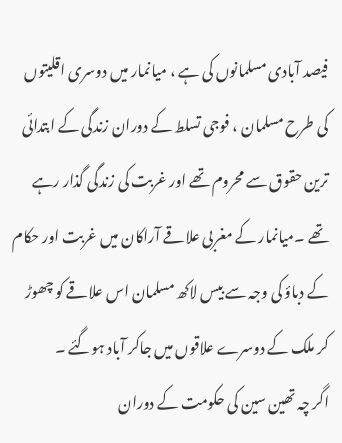فیصد آبادی مسلمانوں کی ہے ، میانمار میں دوسری اقلیتوں کی طرح مسلمان ، فوجی تسلط کے دوران زندگی کے ابتدائی ترین حقوق سے محروم تھے اور غربت کی زندگی گذار رہے تھے ۔میانمار کے مغربی علاقے آراکان میں غربت اور حکام کے دباؤ کی وجہ سے بیس لاکھ مسلمان اس علاقے کو چھوڑ کر ملک کے دوسرے علاقوں میں جاکر آباد ہوگئے ۔
اگر چہ تھین سین کی حکومت کے دوران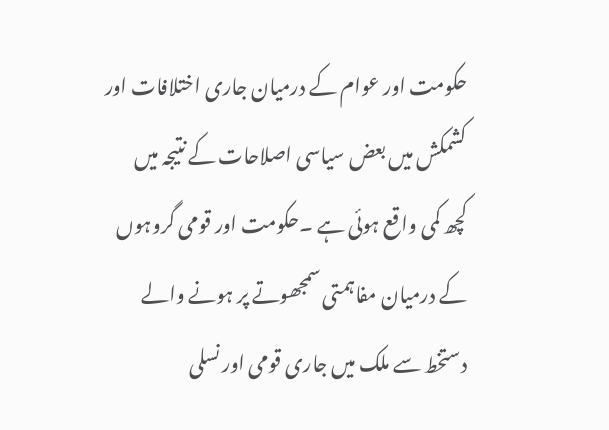حکومت اور عوام کے درمیان جاری اختلافات اور کشمکش میں بعض سیاسی اصلاحات کے نتیجہ میں کچھ کمی واقع ہوئی ہے ۔حکومت اور قومی گروہوں کے درمیان مفاہمتی سمجھوتے پر ہونے والے دستخط سے ملک میں جاری قومی اور نسلی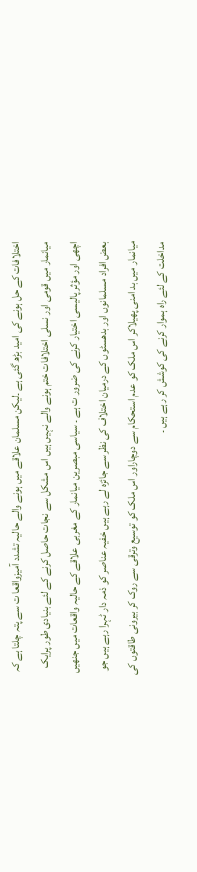اختلافات کے حل ہونے کی امید بڑھ گئی ہے ۔لیکن مسلمان علاقے میں ہونے والے حالیہ تشدد آمیزواقعا ت سے پتہ چلتا ہے کہ میانمار میں قومی اور نسلی اختلافات ختم ہونے والے نہیں ہیں اس مشکل سے نجات حاصل کرنے کے لئے بنیادی طور پرایک اچھی اور مؤثر پالیسی اختیار کرنے کی ضرور ت ہے ۔ سیاسی مبصرین میانمار کے مغربی علاقے کے حالیہ واقعات میں جنھیں بعض افراد مسلمانوں اور بدھسٹوں کے درمیان اختلاف کی نظر سے جائزہ لے رہے ہيں خفیہ عناصر کو ذمہ دار ٹہرا رہے ہيں جو میانمار میں بد امنی پھیلاکر اس ملک کو عدم استحکام سے دوچاراور اس ملک کو توسیع وترقی سے روک کر بیرونی طاقتوں کی مداخلت کے لئے راہ ہموار کرنے کی کوشش کر رہے ہیں ۔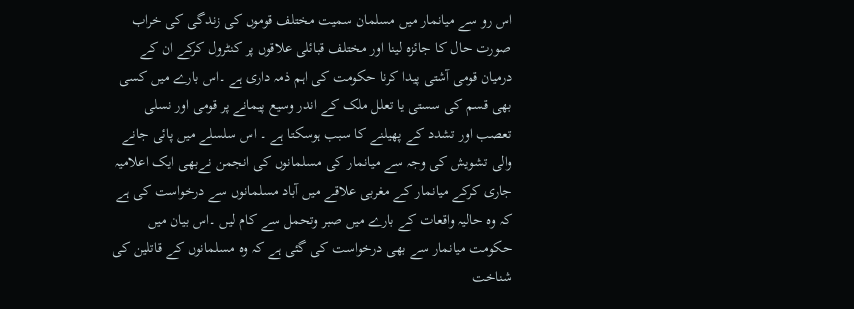اس رو سے میانمار میں مسلمان سمیت مختلف قوموں کی زندگی کی خراب صورت حال کا جائزہ لینا اور مختلف قبائلی علاقوں پر کنٹرول کرکے ان کے درمیان قومی آشتی پیدا کرنا حکومت کی اہم ذمہ داری ہے ۔اس بارے میں کسی بھی قسم کی سستی یا تعلل ملک کے اندر وسیع پیمانے پر قومی اور نسلی تعصب اور تشدد کے پھیلنے کا سبب ہوسکتا ہے ۔ اس سلسلے میں پائی جانے والی تشویش کی وجہ سے میانمار کی مسلمانوں کی انجمن نےبھی ایک اعلامیہ جاری کرکے میانمار کے مغربی علاقے میں آباد مسلمانوں سے درخواست کی ہے کہ وہ حالیہ واقعات کے بارے میں صبر وتحمل سے کام لیں ۔اس بیان میں حکومت میانمار سے بھی درخواست کی گئی ہے کہ وہ مسلمانوں کے قاتلین کی شناخت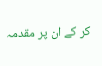کر کے ان پر مقدمہ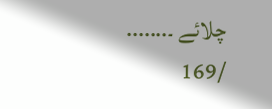چلائے ۔.......
/169